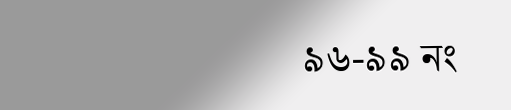৯৬-৯৯ নং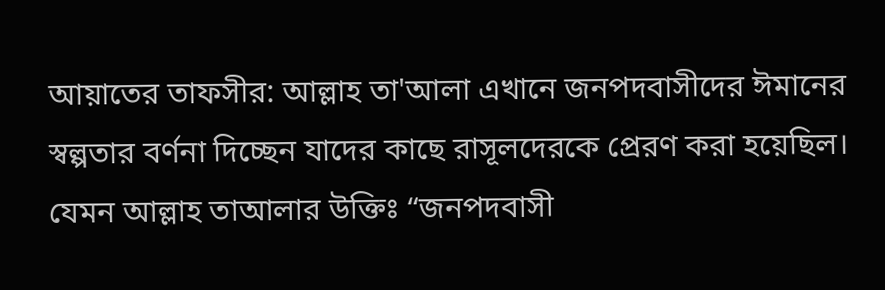আয়াতের তাফসীর: আল্লাহ তা'আলা এখানে জনপদবাসীদের ঈমানের স্বল্পতার বর্ণনা দিচ্ছেন যাদের কাছে রাসূলদেরকে প্রেরণ করা হয়েছিল। যেমন আল্লাহ তাআলার উক্তিঃ “জনপদবাসী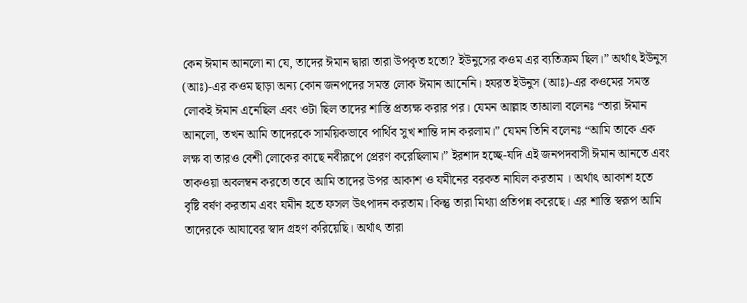কেন ঈমান আনলো না যে, তাদের ঈমান দ্বারা তারা উপকৃত হতো? ইউনুসের কওম এর ব্যতিক্রম ছিল।” অর্থাৎ ইউনুস (আঃ)-এর কওম ছাড়া অন্য কোন জনপদের সমস্ত লোক ঈমান আনেনি। হযরত ইউনুস (আঃ)-এর কওমের সমস্ত লোকই ঈমান এনেছিল এবং ওটা ছিল তাদের শাস্তি প্রত্যক্ষ করার পর। যেমন আল্লাহ তাআলা বলেনঃ “তারা ঈমান আনলো, তখন আমি তাদেরকে সাময়িকভাবে পার্থিব সুখ শান্তি দান করলাম।” যেমন তিনি বলেনঃ “আমি তাকে এক লক্ষ বা তারও বেশী লোকের কাছে নবীরূপে প্রেরণ করেছিলাম।” ইরশাদ হচ্ছে-যদি এই জনপদবাসী ঈমান আনতে এবং তাকওয়া অবলম্বন করতো তবে আমি তাদের উপর আকাশ ও যমীনের বরকত নাযিল করতাম । অর্থাৎ আকাশ হতে বৃষ্টি বর্ষণ করতাম এবং যমীন হতে ফসল উৎপাদন করতাম। কিন্তু তারা মিথ্যা প্রতিপন্ন করেছে। এর শাস্তি স্বরূপ আমি তাদেরকে আযাবের স্বাদ গ্রহণ করিয়েছি। অর্থাৎ তারা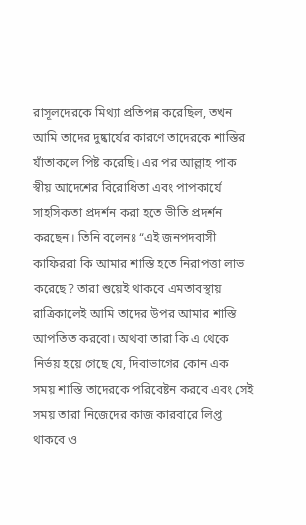রাসূলদেরকে মিথ্যা প্রতিপন্ন করেছিল, তখন আমি তাদের দুষ্কার্যের কারণে তাদেরকে শাস্তির যাঁতাকলে পিষ্ট করেছি। এর পর আল্লাহ পাক স্বীয় আদেশের বিরোধিতা এবং পাপকার্যে সাহসিকতা প্রদর্শন করা হতে ভীতি প্রদর্শন করছেন। তিনি বলেনঃ “এই জনপদবাসী কাফিররা কি আমার শাস্তি হতে নিরাপত্তা লাভ করেছে? তারা শুয়েই থাকবে এমতাবস্থায় রাত্রিকালেই আমি তাদের উপর আমার শাস্তি আপতিত করবো। অথবা তারা কি এ থেকে নির্ভয় হয়ে গেছে যে, দিবাভাগের কোন এক সময় শাস্তি তাদেরকে পরিবেষ্টন করবে এবং সেই সময় তারা নিজেদের কাজ কারবারে লিপ্ত থাকবে ও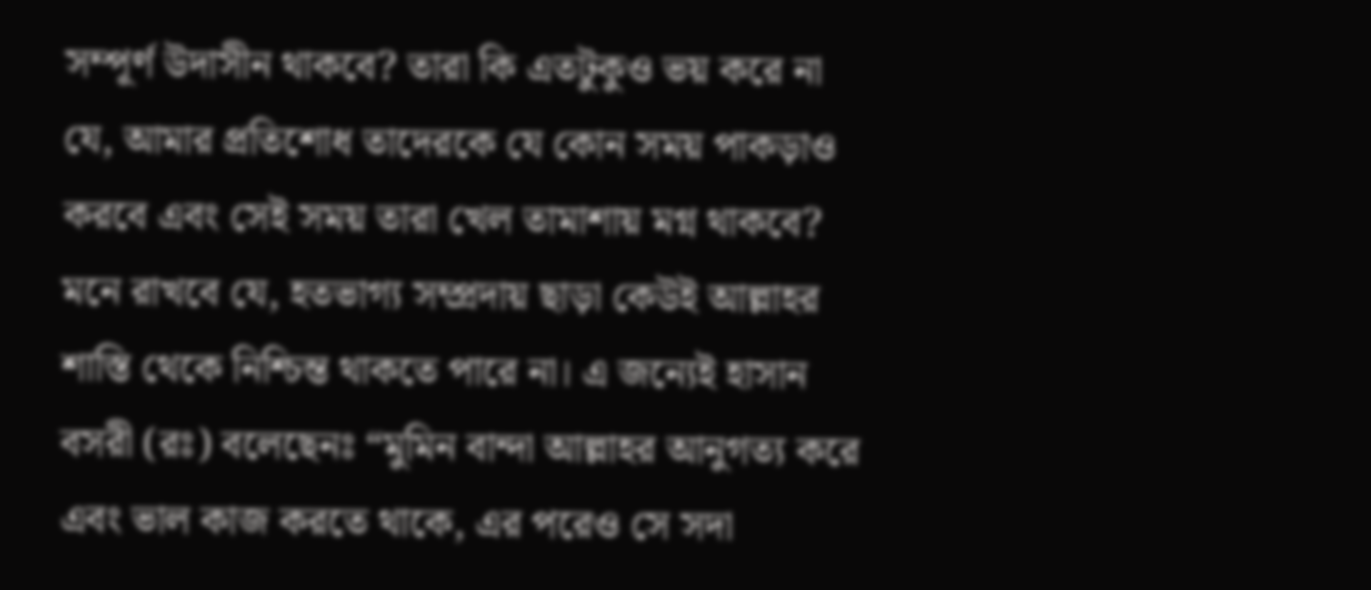সম্পূর্ণ উদাসীন থাকবে? তারা কি এতটুকুও ভয় করে না যে, আমার প্রতিশোধ তাদেরকে যে কোন সময় পাকড়াও করবে এবং সেই সময় তারা খেল তামাশায় মগ্ন থাকবে? মনে রাখবে যে, হতভাগ্য সম্প্রদায় ছাড়া কেউই আল্লাহর শাস্তি থেকে নিশ্চিন্ত থাকতে পারে না। এ জন্যেই হাসান বসরী (রঃ) বলেছেনঃ “মুমিন বান্দা আল্লাহর আনুগত্য করে এবং ভাল কাজ করতে থাকে, এর পরেও সে সদা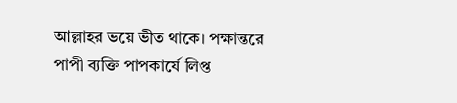আল্লাহর ভয়ে ভীত থাকে। পক্ষান্তরে পাপী ব্যক্তি পাপকার্যে লিপ্ত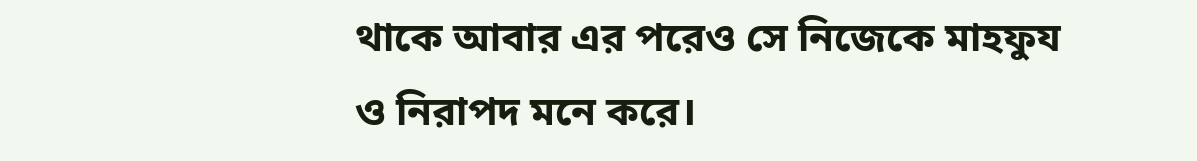থাকে আবার এর পরেও সে নিজেকে মাহফুয ও নিরাপদ মনে করে।